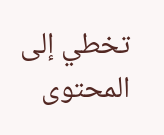تخطي إلى المحتوى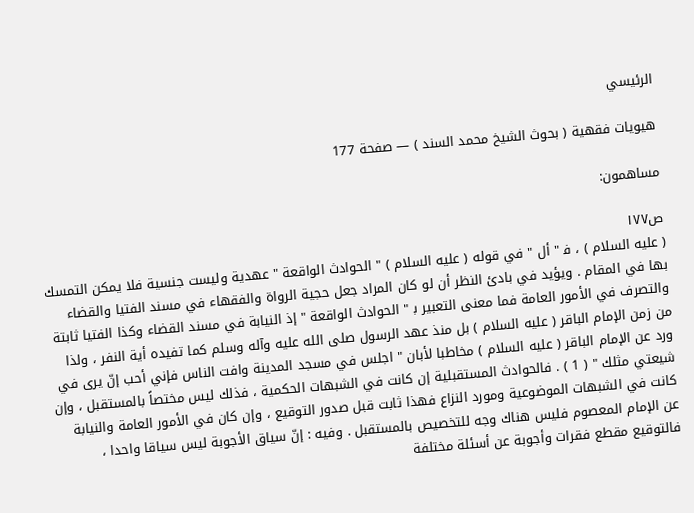الرئيسي

هيويات فقهية ( بحوث الشيخ محمد السند ) — صفحة 177

مساهمون:

ص١٧٧
( عليه السلام ) ، ف‍ " أل " في قوله ( عليه السلام ) " الحوادث الواقعة " عهدية وليست جنسية فلا يمكن التمسك بها في المقام . ويؤيد في بادئ النظر أن لو كان المراد جعل حجية الرواة والفقهاء في مسند الفتيا والقضاء والتصرف في الأمور العامة فما معنى التعبير ب‍ " الحوادث الواقعة " إذ النيابة في مسند القضاء وكذا الفتيا ثابتة من زمن الإمام الباقر ( عليه السلام ) بل منذ عهد الرسول صلى الله عليه وآله وسلم كما تفيده أية النفر ، ولذا ورد عن الإمام الباقر ( عليه السلام ) مخاطبا لأبان " اجلس في مسجد المدينة وافت الناس فإني أحب إنّ يرى في شيعتي مثلك " ( 1 ) . فالحوادث المستقبلية إن كانت في الشبهات الحكمية ، فذلك ليس مختصاً بالمستقبل ، وإن كانت في الشبهات الموضوعية ومورد النزاع فهذا ثابت قبل صدور التوقيع ، وإن كان في الأمور العامة والنيابة عن الإمام المعصوم فليس هناك وجه للتخصيص بالمستقبل . وفيه : إنّ سياق الأجوبة ليس سياقا واحدا ، فالتوقيع مقطع فقرات وأجوبة عن أسئلة مختلفة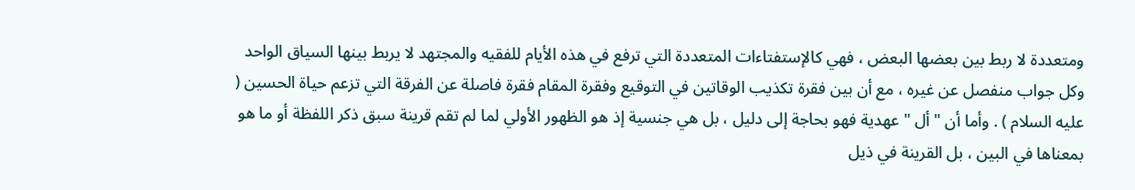ومتعددة لا ربط بين بعضها البعض ، فهي كالإستفتاءات المتعددة التي ترفع في هذه الأيام للفقيه والمجتهد لا يربط بينها السياق الواحد وكل جواب منفصل عن غيره ، مع أن بين فقرة تكذيب الوقاتين في التوقيع وفقرة المقام فقرة فاصلة عن الفرقة التي تزعم حياة الحسين ( عليه السلام ) . وأما أن " أل " عهدية فهو بحاجة إلى دليل ، بل هي جنسية إذ هو الظهور الأولي لما لم تقم قرينة سبق ذكر اللفظة أو ما هو بمعناها في البين ، بل القرينة في ذيل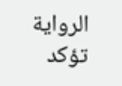الرواية تؤكد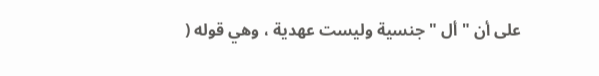على أن " أل " جنسية وليست عهدية ، وهي قوله (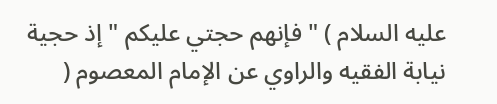عليه السلام ) " فإنهم حجتي عليكم " إذ حجية نيابة الفقيه والراوي عن الإمام المعصوم (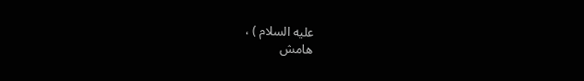عليه السلام ) ،
هامش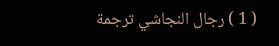( 1 ) رجال النجاشي ترجمة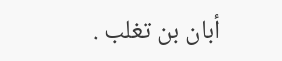أبان بن تغلب .